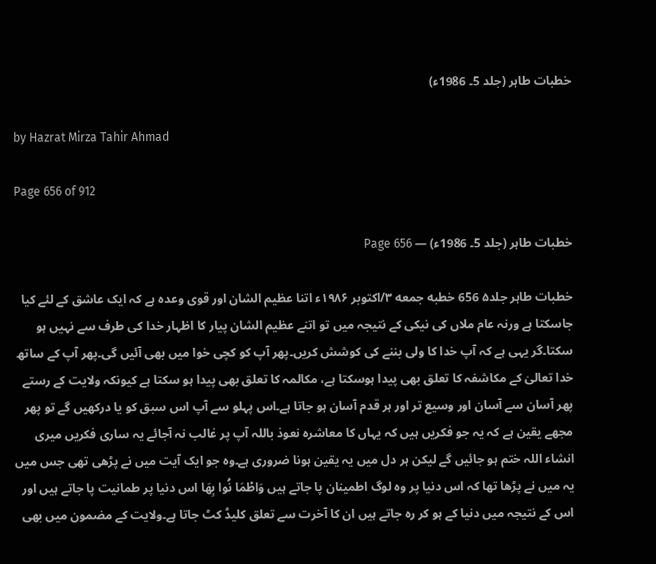خطبات طاہر (جلد 5۔ 1986ء)

by Hazrat Mirza Tahir Ahmad

Page 656 of 912

خطبات طاہر (جلد 5۔ 1986ء) — Page 656

خطبات طاہر جلد۵ 656 خطبه جمعه ۳/اکتوبر ۱۹۸۶ء اتنا عظیم الشان اور قوی وعدہ ہے کہ ایک عاشق کے لئے کیا جاسکتا ہے ورنہ عام ملاں کی نیکی کے نتیجہ میں تو اتنے عظیم الشان پیار کا اظہار خدا کی طرف سے نہیں ہو سکتا۔گر یہی ہے کہ آپ خدا کا ولی بننے کی کوشش کریں۔پھر آپ کو کچی خوا میں بھی آئیں گی۔پھر آپ کے ساتھ خدا تعالیٰ کے مکاشفہ کا تعلق بھی پیدا ہوسکتا ہے، مکالمہ کا تعلق بھی پیدا ہو سکتا ہے کیونکہ ولایت کے رستے پھر آسان سے آسان اور وسیع تر اور ہر قدم آسان ہو جاتا ہے۔اس پہلو سے آپ اس سبق کو یا درکھیں گے تو پھر مجھے یقین ہے کہ یہ جو فکریں ہیں کہ یہاں کا معاشرہ نعوذ باللہ آپ پر غالب نہ آجائے یہ ساری فکریں میری انشاء اللہ ختم ہو جائیں گے لیکن ہر دل میں یہ یقین ہونا ضروری ہے۔وہ جو ایک آیت میں نے پڑھی تھی جس میں یہ میں نے پڑھا تھا کہ اس دنیا پر وہ لوگ اطمینان پا جاتے ہیں وَاطْمَا نُوا بِهَا اس دنیا پر طمانیت پا جاتے ہیں اور اس کے نتیجہ میں دنیا کے ہو کر رہ جاتے ہیں ان کا آخرت سے تعلق کلیڈ کٹ جاتا ہے۔ولایت کے مضمون میں بھی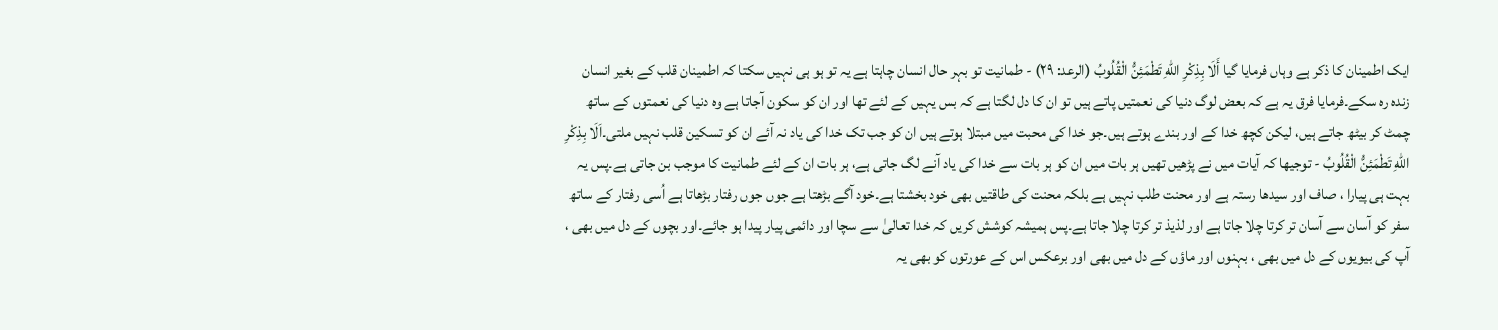ایک اطمینان کا ذکر ہے وہاں فرمایا گیا أَلَا بِذِكْرِ اللهِ تَطْمَئِنُّ الْقُلُوبُ (الرعد: ۲۹) - طمانیت تو بہر حال انسان چاہتا ہے یہ تو ہو ہی نہیں سکتا کہ اطمینان قلب کے بغیر انسان زندہ رہ سکے۔فرمایا فرق یہ ہے کہ بعض لوگ دنیا کی نعمتیں پاتے ہیں تو ان کا دل لگتا ہے کہ بس یہیں کے لئے تھا اور ان کو سکون آجاتا ہے وہ دنیا کی نعمتوں کے ساتھ چمٹ کر بیٹھ جاتے ہیں، لیکن کچھ خدا کے اور بندے ہوتے ہیں۔جو خدا کی محبت میں مبتلا ہوتے ہیں ان کو جب تک خدا کی یاد نہ آئے ان کو تسکین قلب نہیں ملتی۔اَلَا بِذِكْرِ اللهِ تَطْمَئِنُّ الْقُلُوبُ - توجيها کہ آیات میں نے پڑھیں تھیں ہر بات میں ان کو ہر بات سے خدا کی یاد آنے لگ جاتی ہے، ہر بات ان کے لئے طمانیت کا موجب بن جاتی ہے۔پس یہ بہت ہی پیارا ، صاف اور سیدھا رستہ ہے اور محنت طلب نہیں ہے بلکہ محنت کی طاقتیں بھی خود بخشتا ہے۔خود آگے بڑھتا ہے جوں جوں رفتار بڑھاتا ہے اُسی رفتار کے ساتھ سفر کو آسان سے آسان تر کرتا چلا جاتا ہے اور لذیذ تر کرتا چلا جاتا ہے۔پس ہمیشہ کوشش کریں کہ خدا تعالیٰ سے سچا اور دائمی پیار پیدا ہو جائے۔اور بچوں کے دل میں بھی ، آپ کی بیویوں کے دل میں بھی ، بہنوں اور ماؤں کے دل میں بھی اور برعکس اس کے عورتوں کو بھی یہ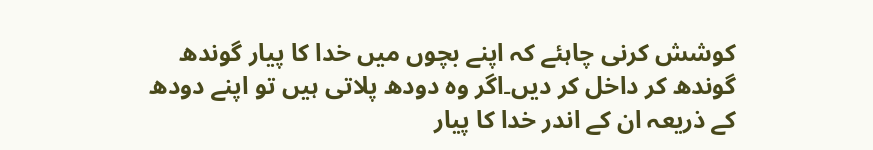کوشش کرنی چاہئے کہ اپنے بچوں میں خدا کا پیار گوندھ گوندھ کر داخل کر دیں۔اگر وہ دودھ پلاتی ہیں تو اپنے دودھ کے ذریعہ ان کے اندر خدا کا پیار